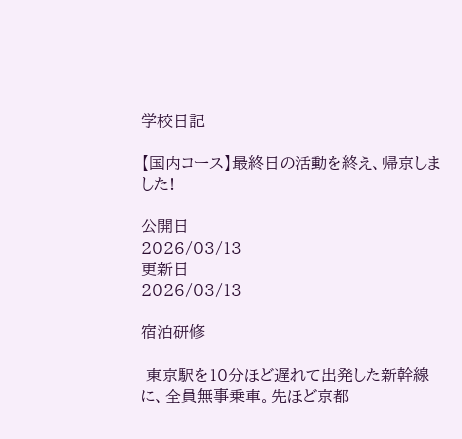学校日記

【国内コース】最終日の活動を終え、帰京しました!

公開日
2026/03/13
更新日
2026/03/13

宿泊研修

 東京駅を10分ほど遅れて出発した新幹線に、全員無事乗車。先ほど京都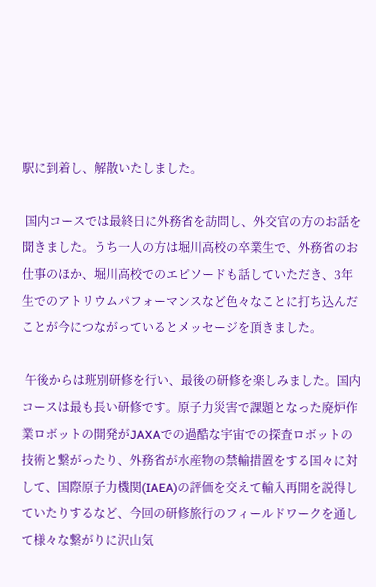駅に到着し、解散いたしました。

 国内コースでは最終日に外務省を訪問し、外交官の方のお話を聞きました。うち一人の方は堀川高校の卒業生で、外務省のお仕事のほか、堀川高校でのエピソードも話していただき、3年生でのアトリウムパフォーマンスなど色々なことに打ち込んだことが今につながっているとメッセージを頂きました。

 午後からは班別研修を行い、最後の研修を楽しみました。国内コースは最も長い研修です。原子力災害で課題となった廃炉作業ロボットの開発がJAXAでの過酷な宇宙での探査ロボットの技術と繋がったり、外務省が水産物の禁輸措置をする国々に対して、国際原子力機関(IAEA)の評価を交えて輸入再開を説得していたりするなど、今回の研修旅行のフィールドワークを通して様々な繋がりに沢山気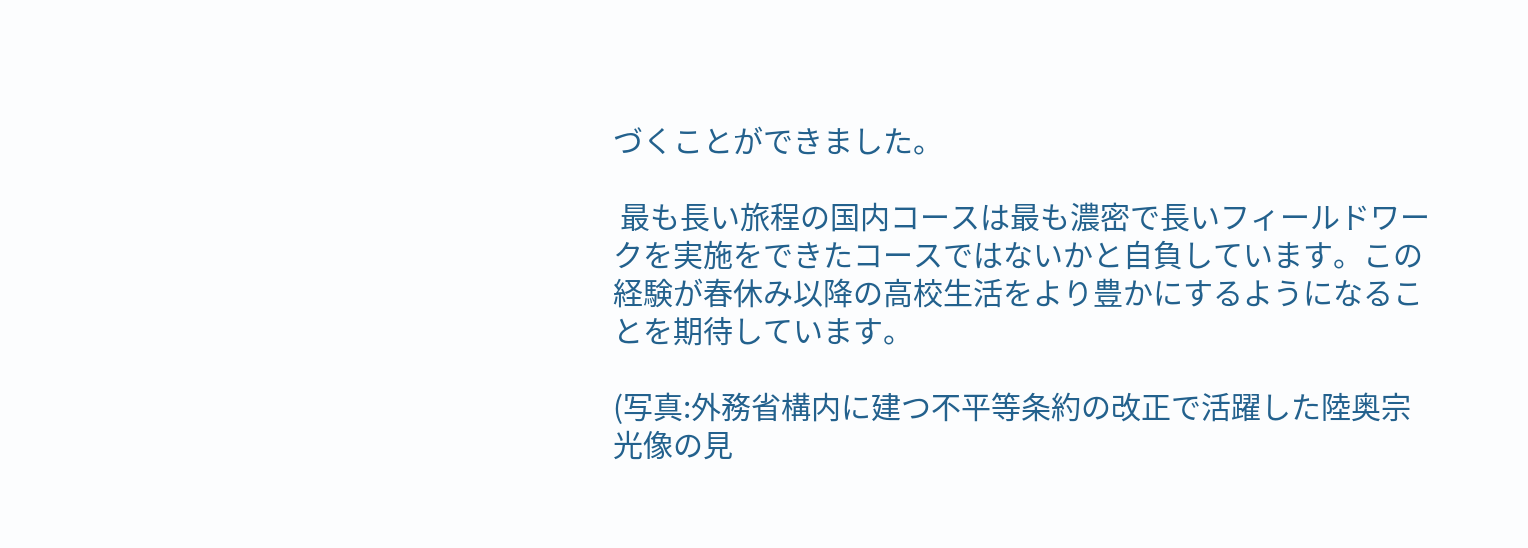づくことができました。

 最も長い旅程の国内コースは最も濃密で長いフィールドワークを実施をできたコースではないかと自負しています。この経験が春休み以降の高校生活をより豊かにするようになることを期待しています。

(写真:外務省構内に建つ不平等条約の改正で活躍した陸奥宗光像の見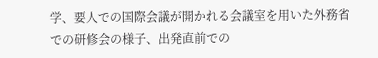学、要人での国際会議が開かれる会議室を用いた外務省での研修会の様子、出発直前での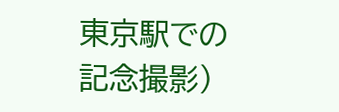東京駅での記念撮影)